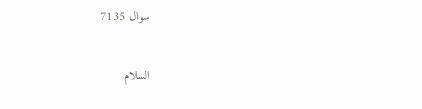سوال 7135

السلام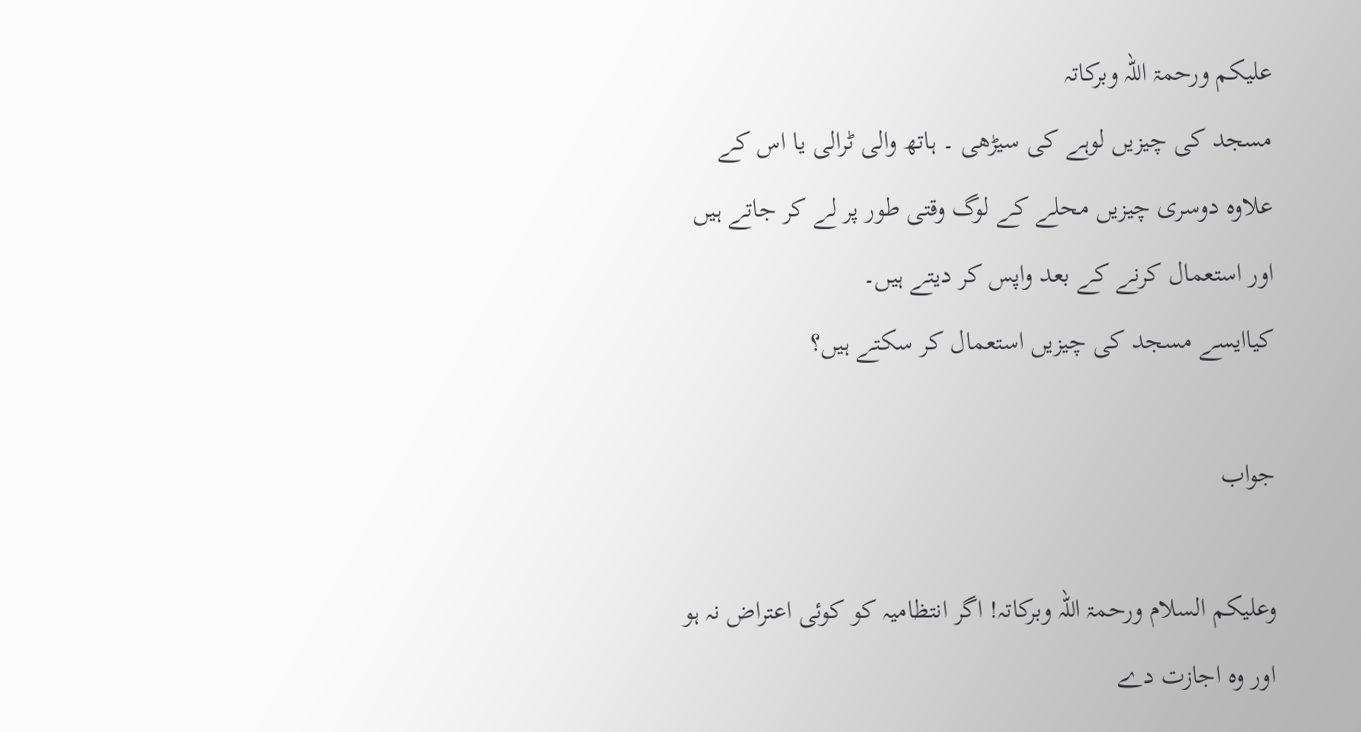علیکم ورحمۃ اللہ وبرکاتہ
مسجد کی چیزیں لوہے کی سیڑھی ۔ ہاتھ والی ٹرالی یا اس کے علاوہ دوسری چیزیں محلے کے لوگ وقتی طور پر لے کر جاتے ہیں اور استعمال کرنے کے بعد واپس کر دیتے ہیں۔
کیاایسے مسجد کی چیزیں استعمال کر سکتے ہیں؟

جواب

وعلیکم السلام ورحمۃ اللہ وبرکاتہ! اگر انتظامیہ کو کوئی اعتراض نہ ہو اور وہ اجازت دے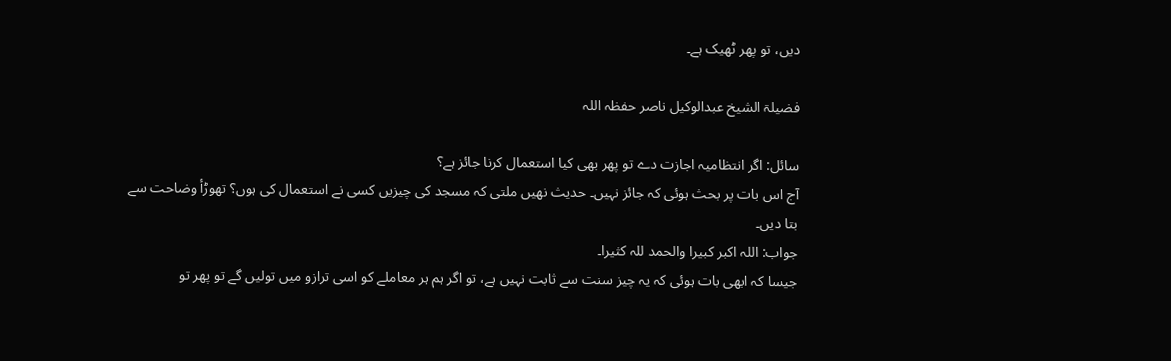دیں، تو پھر ٹھیک ہے۔

فضیلۃ الشیخ عبدالوکیل ناصر حفظہ اللہ

سائل: اگر انتظامیہ اجازت دے تو پھر بھی کیا استعمال کرنا جائز ہے؟
آج اس بات پر بحث ہوئی کہ جائز نہیں۔ حدیث نھیں ملتی کہ مسجد کی چیزیں کسی نے استعمال کی ہوں؟ تھوڑأ وضاحت سے بتا دیں۔
جواب: اللہ اکبر کبیرا والحمد للہ کثیرا۔
جیسا کہ ابھی بات ہوئی کہ یہ چیز سنت سے ثابت نہیں ہے، تو اگر ہم ہر معاملے کو اسی ترازو میں تولیں گے تو پھر تو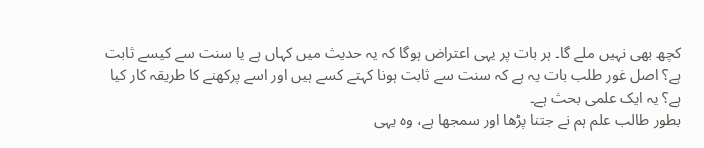کچھ بھی نہیں ملے گا۔ ہر بات پر یہی اعتراض ہوگا کہ یہ حدیث میں کہاں ہے یا سنت سے کیسے ثابت ہے؟ اصل غور طلب بات یہ ہے کہ سنت سے ثابت ہونا کہتے کسے ہیں اور اسے پرکھنے کا طریقہ کار کیا ہے؟ یہ ایک علمی بحث ہے۔
بطور طالب علم ہم نے جتنا پڑھا اور سمجھا ہے، وہ یہی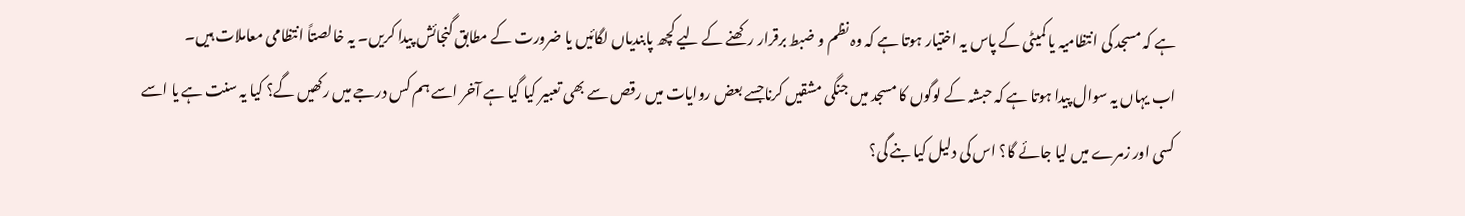ہے کہ مسجد کی انتظامیہ یا کمیٹی کے پاس یہ اختیار ہوتا ہے کہ وہ نظم و ضبط برقرار رکھنے کے لیے کچھ پابندیاں لگائیں یا ضرورت کے مطابق گنجائش پیدا کریں۔ یہ خالصتاً انتظامی معاملات ہیں۔
اب یہاں یہ سوال پیدا ہوتا ہے کہ حبشہ کے لوگوں کا مسجد میں جنگی مشقیں کرناجسے بعض روایات میں رقص سے بھی تعبیر کیا گیا ہے آخر اسے ہم کس درجے میں رکھیں گے؟ کیا یہ سنت ہے یا اسے کسی اور زمرے میں لیا جائے گا؟ اس کی دلیل کیا بنے گی؟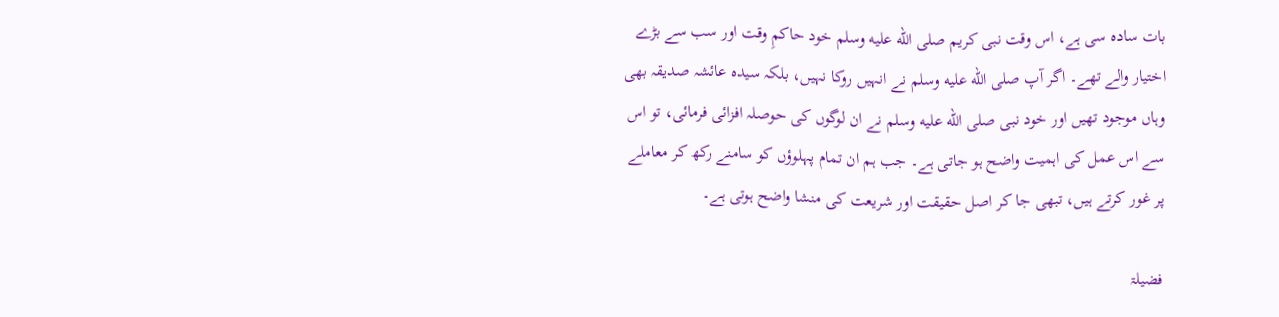بات سادہ سی ہے، اس وقت نبی کریم صلى الله عليه وسلم خود حاکمِ وقت اور سب سے بڑے اختیار والے تھے۔ اگر آپ صلى الله عليه وسلم نے انہیں روکا نہیں، بلکہ سیدہ عائشہ صدیقہ بھی وہاں موجود تھیں اور خود نبی صلى الله عليه وسلم نے ان لوگوں کی حوصلہ افزائی فرمائی، تو اس سے اس عمل کی اہمیت واضح ہو جاتی ہے۔ جب ہم ان تمام پہلوؤں کو سامنے رکھ کر معاملے پر غور کرتے ہیں، تبھی جا کر اصل حقیقت اور شریعت کی منشا واضح ہوتی ہے۔

فضیلۃ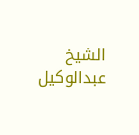الشیخ عبدالوکیل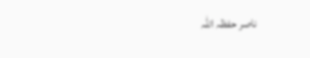ناصر حفظہ اللہ